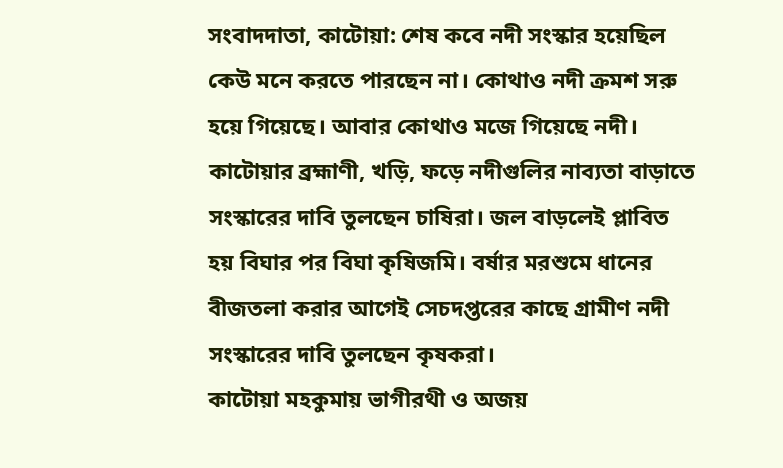সংবাদদাতা, কাটোয়া: শেষ কবে নদী সংস্কার হয়েছিল কেউ মনে করতে পারছেন না। কোথাও নদী ক্রমশ সরু হয়ে গিয়েছে। আবার কোথাও মজে গিয়েছে নদী। কাটোয়ার ব্রহ্মাণী, খড়ি, ফড়ে নদীগুলির নাব্যতা বাড়াতে সংস্কারের দাবি তুলছেন চাষিরা। জল বাড়লেই প্লাবিত হয় বিঘার পর বিঘা কৃষিজমি। বর্ষার মরশুমে ধানের বীজতলা করার আগেই সেচদপ্তরের কাছে গ্রামীণ নদী সংস্কারের দাবি তুলছেন কৃষকরা।
কাটোয়া মহকুমায় ভাগীরথী ও অজয়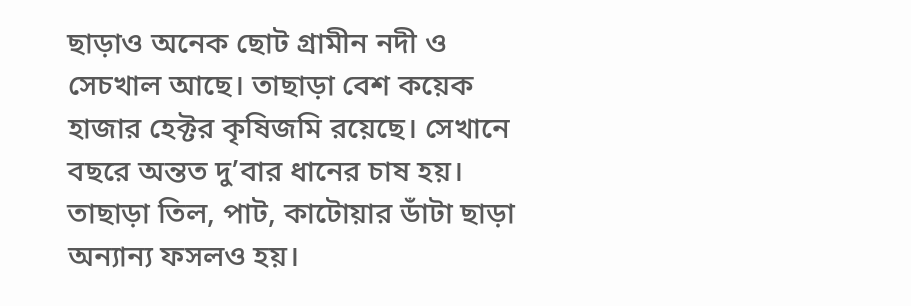ছাড়াও অনেক ছোট গ্রামীন নদী ও সেচখাল আছে। তাছাড়া বেশ কয়েক হাজার হেক্টর কৃষিজমি রয়েছে। সেখানে বছরে অন্তত দু’বার ধানের চাষ হয়। তাছাড়া তিল, পাট, কাটোয়ার ডাঁটা ছাড়া অন্যান্য ফসলও হয়।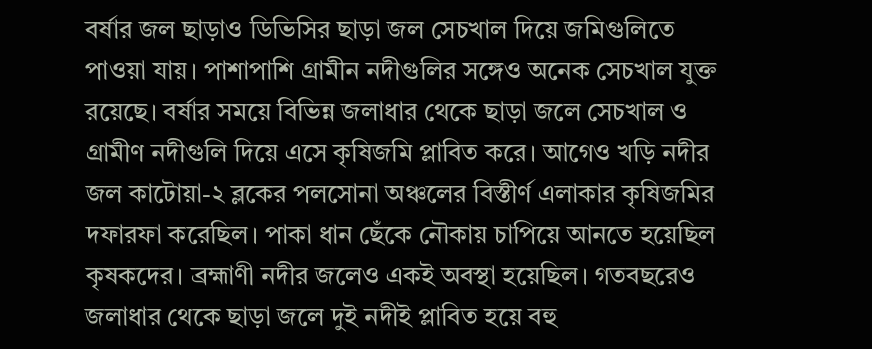বর্ষার জল ছাড়াও ডিভিসির ছাড়া জল সেচখাল দিয়ে জমিগুলিতে পাওয়া যায়। পাশাপাশি গ্রামীন নদীগুলির সঙ্গেও অনেক সেচখাল যুক্ত রয়েছে। বর্ষার সময়ে বিভিন্ন জলাধার থেকে ছাড়া জলে সেচখাল ও গ্রামীণ নদীগুলি দিয়ে এসে কৃষিজমি প্লাবিত করে। আগেও খড়ি নদীর জল কাটোয়া-২ ব্লকের পলসোনা অঞ্চলের বিস্তীর্ণ এলাকার কৃষিজমির দফারফা করেছিল। পাকা ধান ছেঁকে নৌকায় চাপিয়ে আনতে হয়েছিল কৃষকদের। ব্রহ্মাণী নদীর জলেও একই অবস্থা হয়েছিল। গতবছরেও জলাধার থেকে ছাড়া জলে দুই নদীই প্লাবিত হয়ে বহু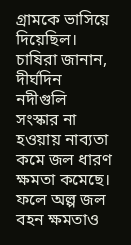গ্রামকে ভাসিয়ে দিয়েছিল। চাষিরা জানান, দীর্ঘদিন নদীগুলি সংস্কার না হওয়ায় নাব্যতা কমে জল ধারণ ক্ষমতা কমেছে। ফলে অল্প জল বহন ক্ষমতাও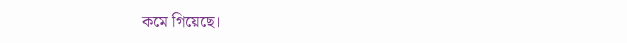কমে গিয়েছে।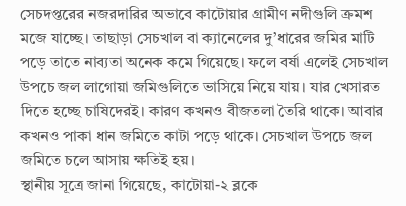সেচদপ্তরের নজরদারির অভাবে কাটোয়ার গ্রামীণ নদীগুলি ক্রমশ মজে যাচ্ছে। তাছাড়া সেচখাল বা ক্যানেলের দু’ধারের জমির মাটি পড়ে তাতে নাব্যতা অনেক কমে গিয়েছে। ফলে বর্ষা এলেই সেচখাল উপচে জল লাগোয়া জমিগুলিতে ভাসিয়ে নিয়ে যায়। যার খেসারত দিতে হচ্ছে চাষিদেরই। কারণ কখনও বীজতলা তৈরি থাকে। আবার কখনও পাকা ধান জমিতে কাটা পড়ে থাকে। সেচখাল উপচে জল জমিতে চলে আসায় ক্ষতিই হয়।
স্থানীয় সূত্রে জানা গিয়েছে, কাটোয়া-২ ব্লকে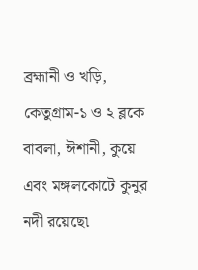ব্রহ্মানী ও খড়ি, কেতুগ্রাম-১ ও ২ ব্লকে বাবলা, ঈশানী, কুয়ে এবং মঙ্গলকোটে কুনুর নদী রয়েছে৷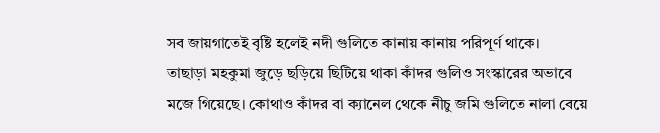সব জায়গাতেই বৃষ্টি হলেই নদী গুলিতে কানায় কানায় পরিপূর্ণ থাকে।
তাছাড়া মহকুমা জুড়ে ছড়িয়ে ছিটিয়ে থাকা কাঁদর গুলিও সংস্কারের অভাবে মজে গিয়েছে। কোথাও কাঁদর বা ক্যানেল থেকে নীচু জমি গুলিতে নালা বেয়ে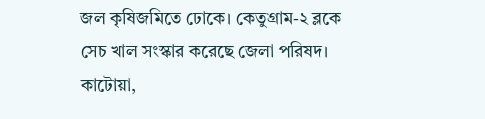জল কৃষিজমিতে ঢোকে। কেতুগ্রাম-২ ব্লকে সেচ খাল সংস্কার করেছে জেলা পরিষদ।
কাটোয়া,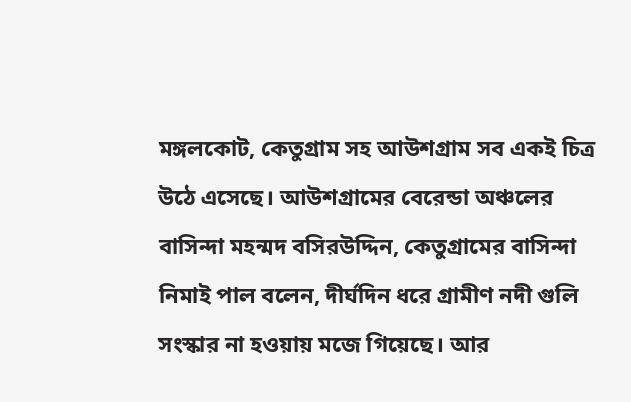মঙ্গলকোট, কেতুগ্রাম সহ আউশগ্রাম সব একই চিত্র উঠে এসেছে। আউশগ্রামের বেরেন্ডা অঞ্চলের বাসিন্দা মহন্মদ বসিরউদ্দিন, কেতুগ্রামের বাসিন্দা নিমাই পাল বলেন, দীর্ঘদিন ধরে গ্রামীণ নদী গুলি সংস্কার না হওয়ায় মজে গিয়েছে। আর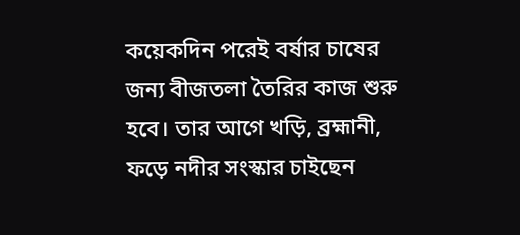কয়েকদিন পরেই বর্ষার চাষের জন্য বীজতলা তৈরির কাজ শুরু হবে। তার আগে খড়ি, ব্রহ্মানী, ফড়ে নদীর সংস্কার চাইছেন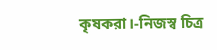কৃষকরা।-নিজস্ব চিত্র